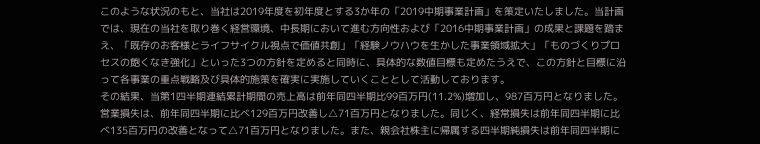このような状況のもと、当社は2019年度を初年度とする3か年の「2019中期事業計画」を策定いたしました。当計画では、現在の当社を取り巻く経営環境、中長期において進む方向性および「2016中期事業計画」の成果と課題を踏まえ、「既存のお客様とライフサイクル視点で価値共創」「経験ノウハウを生かした事業領域拡大」「ものづくりプロセスの飽くなき強化」といった3つの方針を定めると同時に、具体的な数値目標も定めたうえで、この方針と目標に沿って各事業の重点戦略及び具体的施策を確実に実施していくこととして活動しております。
その結果、当第1四半期連結累計期間の売上高は前年同四半期比99百万円(11.2%)増加し、987百万円となりました。営業損失は、前年同四半期に比べ129百万円改善し△71百万円となりました。同じく、経常損失は前年同四半期に比べ135百万円の改善となって△71百万円となりました。また、親会社株主に帰属する四半期純損失は前年同四半期に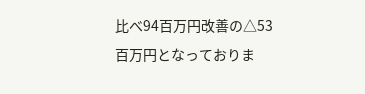比べ94百万円改善の△53百万円となっておりま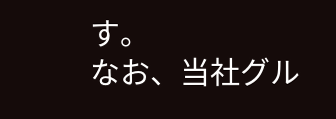す。
なお、当社グル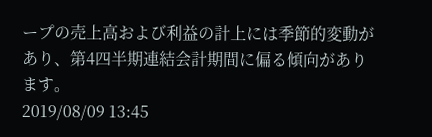ープの売上高および利益の計上には季節的変動があり、第4四半期連結会計期間に偏る傾向があります。
2019/08/09 13:45